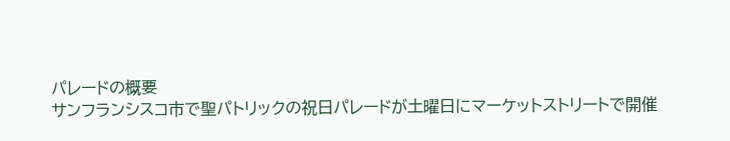パレードの概要
サンフランシスコ市で聖パトリックの祝日パレードが土曜日にマーケットストリートで開催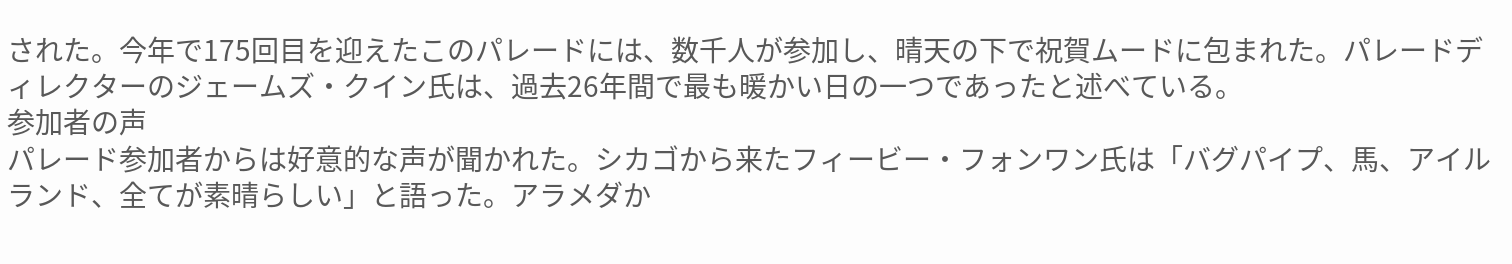された。今年で175回目を迎えたこのパレードには、数千人が参加し、晴天の下で祝賀ムードに包まれた。パレードディレクターのジェームズ・クイン氏は、過去26年間で最も暖かい日の一つであったと述べている。
参加者の声
パレード参加者からは好意的な声が聞かれた。シカゴから来たフィービー・フォンワン氏は「バグパイプ、馬、アイルランド、全てが素晴らしい」と語った。アラメダか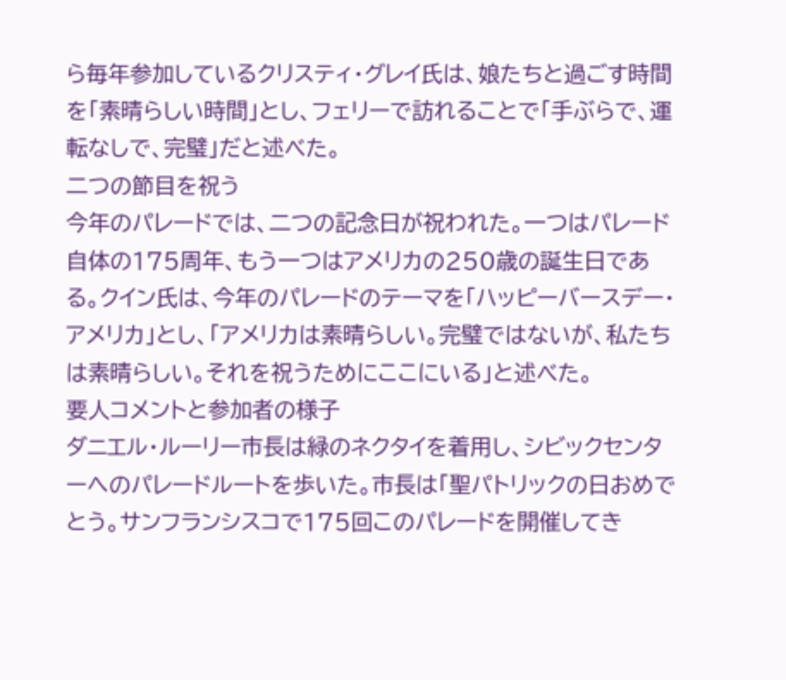ら毎年参加しているクリスティ・グレイ氏は、娘たちと過ごす時間を「素晴らしい時間」とし、フェリーで訪れることで「手ぶらで、運転なしで、完璧」だと述べた。
二つの節目を祝う
今年のパレードでは、二つの記念日が祝われた。一つはパレード自体の175周年、もう一つはアメリカの250歳の誕生日である。クイン氏は、今年のパレードのテーマを「ハッピーバースデー・アメリカ」とし、「アメリカは素晴らしい。完璧ではないが、私たちは素晴らしい。それを祝うためにここにいる」と述べた。
要人コメントと参加者の様子
ダニエル・ルーリー市長は緑のネクタイを着用し、シビックセンターへのパレードルートを歩いた。市長は「聖パトリックの日おめでとう。サンフランシスコで175回このパレードを開催してき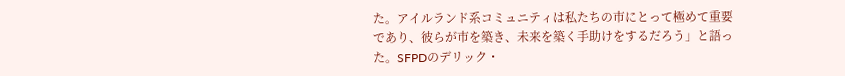た。アイルランド系コミュニティは私たちの市にとって極めて重要であり、彼らが市を築き、未来を築く手助けをするだろう」と語った。SFPDのデリック・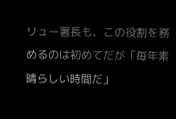リュー署長も、この役割を務めるのは初めてだが「毎年素晴らしい時間だ」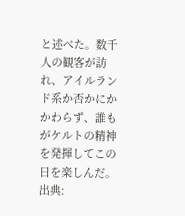と述べた。数千人の観客が訪れ、アイルランド系か否かにかかわらず、誰もがケルトの精神を発揮してこの日を楽しんだ。
出典: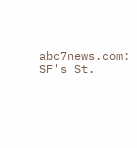abc7news.com: SF's St.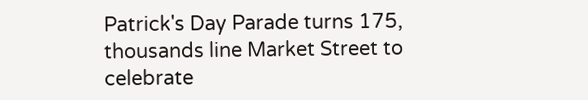Patrick's Day Parade turns 175, thousands line Market Street to celebrate